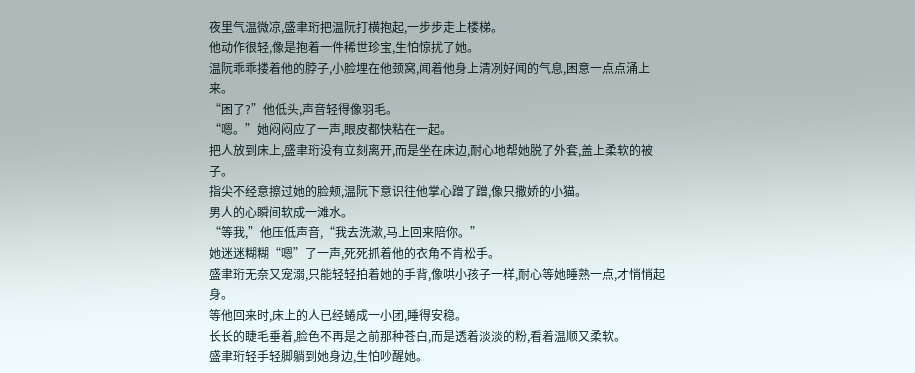夜里气温微凉,盛聿珩把温阮打横抱起,一步步走上楼梯。
他动作很轻,像是抱着一件稀世珍宝,生怕惊扰了她。
温阮乖乖搂着他的脖子,小脸埋在他颈窝,闻着他身上清冽好闻的气息,困意一点点涌上来。
“困了?”他低头,声音轻得像羽毛。
“嗯。”她闷闷应了一声,眼皮都快粘在一起。
把人放到床上,盛聿珩没有立刻离开,而是坐在床边,耐心地帮她脱了外套,盖上柔软的被子。
指尖不经意擦过她的脸颊,温阮下意识往他掌心蹭了蹭,像只撒娇的小猫。
男人的心瞬间软成一滩水。
“等我,”他压低声音,“我去洗漱,马上回来陪你。”
她迷迷糊糊“嗯”了一声,死死抓着他的衣角不肯松手。
盛聿珩无奈又宠溺,只能轻轻拍着她的手背,像哄小孩子一样,耐心等她睡熟一点,才悄悄起身。
等他回来时,床上的人已经蜷成一小团,睡得安稳。
长长的睫毛垂着,脸色不再是之前那种苍白,而是透着淡淡的粉,看着温顺又柔软。
盛聿珩轻手轻脚躺到她身边,生怕吵醒她。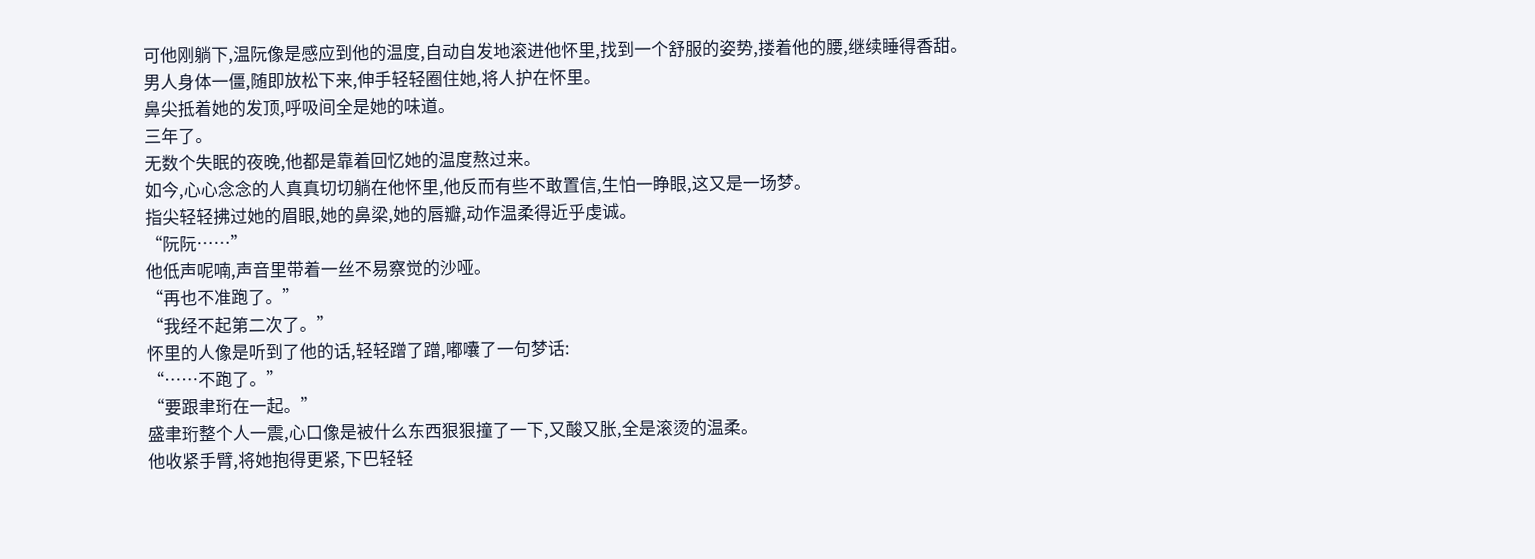可他刚躺下,温阮像是感应到他的温度,自动自发地滚进他怀里,找到一个舒服的姿势,搂着他的腰,继续睡得香甜。
男人身体一僵,随即放松下来,伸手轻轻圈住她,将人护在怀里。
鼻尖抵着她的发顶,呼吸间全是她的味道。
三年了。
无数个失眠的夜晚,他都是靠着回忆她的温度熬过来。
如今,心心念念的人真真切切躺在他怀里,他反而有些不敢置信,生怕一睁眼,这又是一场梦。
指尖轻轻拂过她的眉眼,她的鼻梁,她的唇瓣,动作温柔得近乎虔诚。
“阮阮……”
他低声呢喃,声音里带着一丝不易察觉的沙哑。
“再也不准跑了。”
“我经不起第二次了。”
怀里的人像是听到了他的话,轻轻蹭了蹭,嘟囔了一句梦话:
“……不跑了。”
“要跟聿珩在一起。”
盛聿珩整个人一震,心口像是被什么东西狠狠撞了一下,又酸又胀,全是滚烫的温柔。
他收紧手臂,将她抱得更紧,下巴轻轻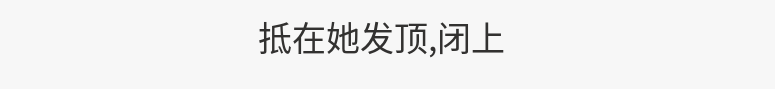抵在她发顶,闭上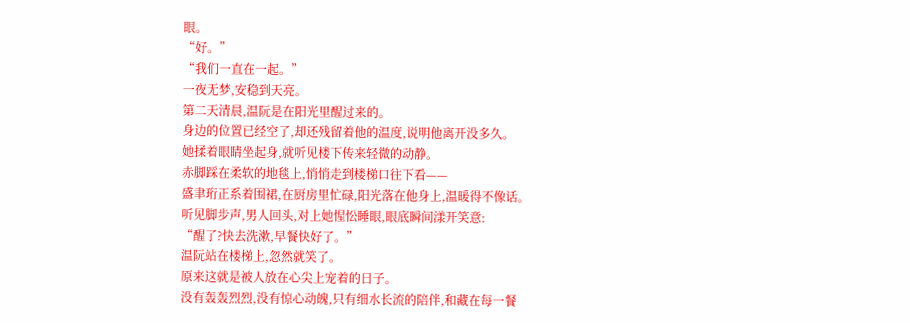眼。
“好。”
“我们一直在一起。”
一夜无梦,安稳到天亮。
第二天清晨,温阮是在阳光里醒过来的。
身边的位置已经空了,却还残留着他的温度,说明他离开没多久。
她揉着眼睛坐起身,就听见楼下传来轻微的动静。
赤脚踩在柔软的地毯上,悄悄走到楼梯口往下看——
盛聿珩正系着围裙,在厨房里忙碌,阳光落在他身上,温暖得不像话。
听见脚步声,男人回头,对上她惺忪睡眼,眼底瞬间漾开笑意:
“醒了?快去洗漱,早餐快好了。”
温阮站在楼梯上,忽然就笑了。
原来这就是被人放在心尖上宠着的日子。
没有轰轰烈烈,没有惊心动魄,只有细水长流的陪伴,和藏在每一餐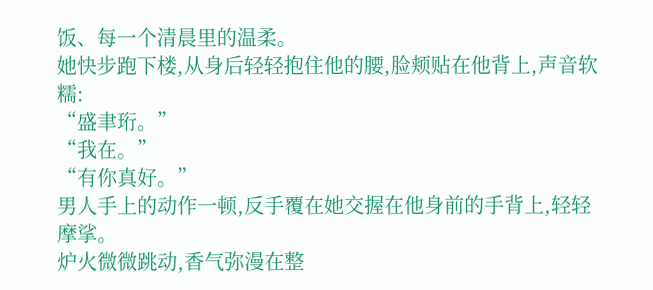饭、每一个清晨里的温柔。
她快步跑下楼,从身后轻轻抱住他的腰,脸颊贴在他背上,声音软糯:
“盛聿珩。”
“我在。”
“有你真好。”
男人手上的动作一顿,反手覆在她交握在他身前的手背上,轻轻摩挲。
炉火微微跳动,香气弥漫在整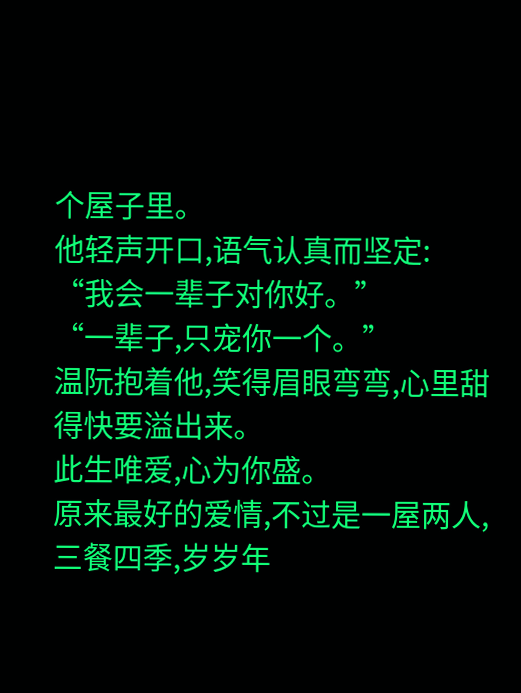个屋子里。
他轻声开口,语气认真而坚定:
“我会一辈子对你好。”
“一辈子,只宠你一个。”
温阮抱着他,笑得眉眼弯弯,心里甜得快要溢出来。
此生唯爱,心为你盛。
原来最好的爱情,不过是一屋两人,三餐四季,岁岁年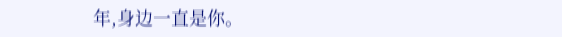年,身边一直是你。